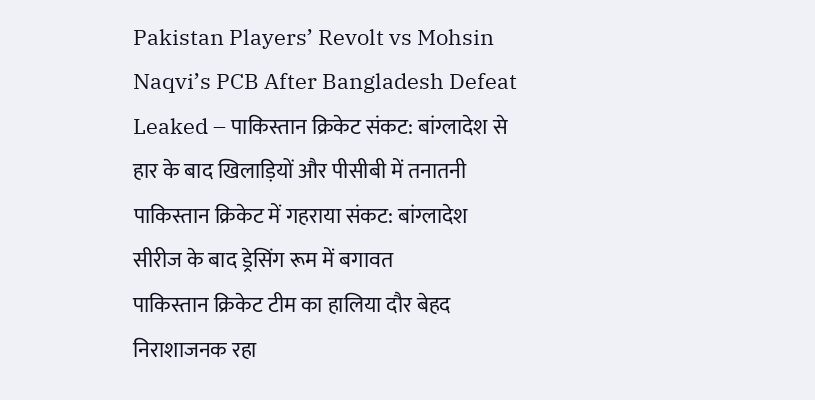Pakistan Players’ Revolt vs Mohsin Naqvi’s PCB After Bangladesh Defeat Leaked – पाकिस्तान क्रिकेट संकट: बांग्लादेश से हार के बाद खिलाड़ियों और पीसीबी में तनातनी
पाकिस्तान क्रिकेट में गहराया संकट: बांग्लादेश सीरीज के बाद ड्रेसिंग रूम में बगावत
पाकिस्तान क्रिकेट टीम का हालिया दौर बेहद निराशाजनक रहा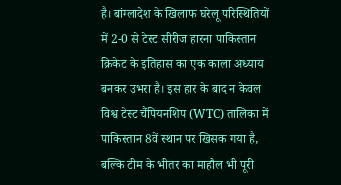है। बांग्लादेश के खिलाफ घरेलू परिस्थितियों में 2-0 से टेस्ट सीरीज हारना पाकिस्तान क्रिकेट के इतिहास का एक काला अध्याय बनकर उभरा है। इस हार के बाद न केवल विश्व टेस्ट चैंपियनशिप (WTC) तालिका में पाकिस्तान 8वें स्थान पर खिसक गया है, बल्कि टीम के भीतर का माहौल भी पूरी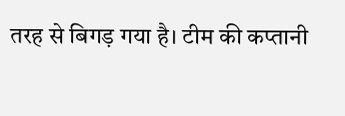तरह से बिगड़ गया है। टीम की कप्तानी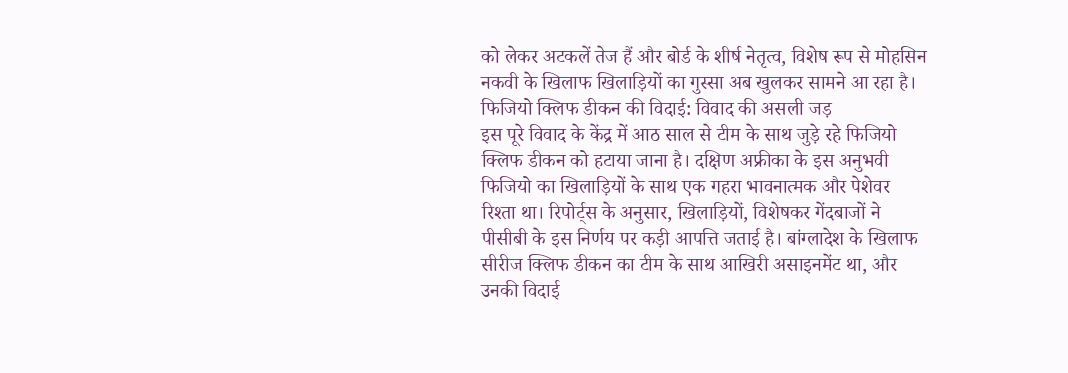को लेकर अटकलें तेज हैं और बोर्ड के शीर्ष नेतृत्व, विशेष रूप से मोहसिन नकवी के खिलाफ खिलाड़ियों का गुस्सा अब खुलकर सामने आ रहा है।
फिजियो क्लिफ डीकन की विदाई: विवाद की असली जड़
इस पूरे विवाद के केंद्र में आठ साल से टीम के साथ जुड़े रहे फिजियो क्लिफ डीकन को हटाया जाना है। दक्षिण अफ्रीका के इस अनुभवी फिजियो का खिलाड़ियों के साथ एक गहरा भावनात्मक और पेशेवर रिश्ता था। रिपोर्ट्स के अनुसार, खिलाड़ियों, विशेषकर गेंदबाजों ने पीसीबी के इस निर्णय पर कड़ी आपत्ति जताई है। बांग्लादेश के खिलाफ सीरीज क्लिफ डीकन का टीम के साथ आखिरी असाइनमेंट था, और उनकी विदाई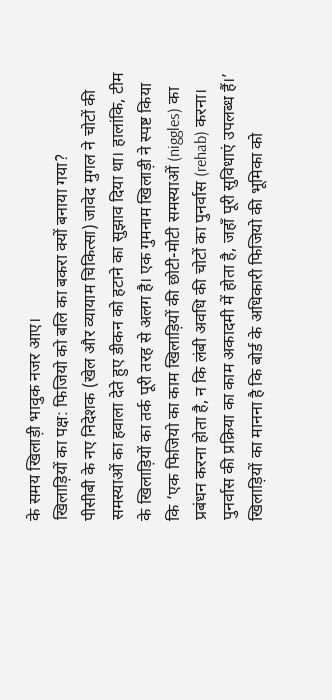के समय खिलाड़ी भावुक नजर आए।
खिलाड़ियों का पक्ष: फिजियो को बलि का बकरा क्यों बनाया गया?
पीसीबी के नए निदेशक (खेल और व्यायाम चिकित्सा) जावेद मुगल ने चोटों की समस्याओं का हवाला देते हुए डीकन को हटाने का सुझाव दिया था। हालांकि, टीम के खिलाड़ियों का तर्क पूरी तरह से अलग है। एक गुमनाम खिलाड़ी ने स्पष्ट किया कि ‘एक फिजियो का काम खिलाड़ियों की छोटी-मोटी समस्याओं (niggles) का प्रबंधन करना होता है, न कि लंबी अवधि की चोटों का पुनर्वास (rehab) करना। पुनर्वास की प्रक्रिया का काम अकादमी में होता है, जहाँ पूरी सुविधाएं उपलब्ध हैं।’ खिलाड़ियों का मानना है कि बोर्ड के अधिकारी फिजियो की भूमिका को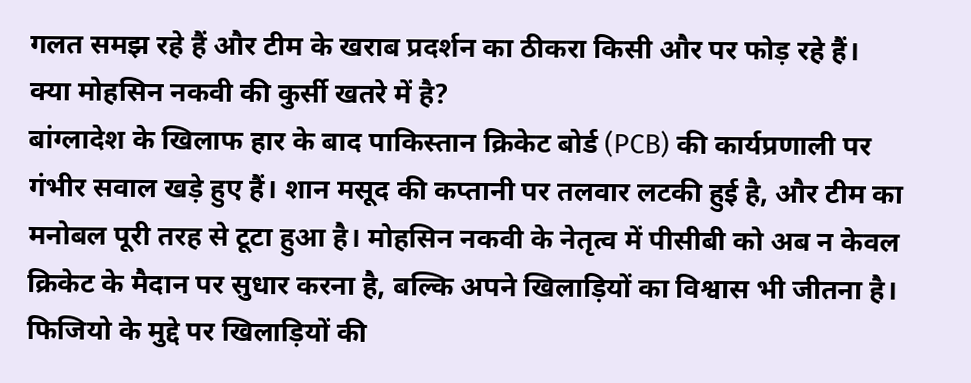गलत समझ रहे हैं और टीम के खराब प्रदर्शन का ठीकरा किसी और पर फोड़ रहे हैं।
क्या मोहसिन नकवी की कुर्सी खतरे में है?
बांग्लादेश के खिलाफ हार के बाद पाकिस्तान क्रिकेट बोर्ड (PCB) की कार्यप्रणाली पर गंभीर सवाल खड़े हुए हैं। शान मसूद की कप्तानी पर तलवार लटकी हुई है, और टीम का मनोबल पूरी तरह से टूटा हुआ है। मोहसिन नकवी के नेतृत्व में पीसीबी को अब न केवल क्रिकेट के मैदान पर सुधार करना है, बल्कि अपने खिलाड़ियों का विश्वास भी जीतना है। फिजियो के मुद्दे पर खिलाड़ियों की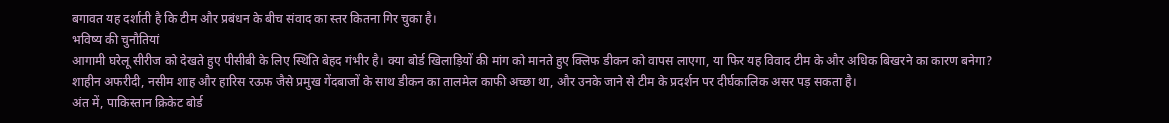बगावत यह दर्शाती है कि टीम और प्रबंधन के बीच संवाद का स्तर कितना गिर चुका है।
भविष्य की चुनौतियां
आगामी घरेलू सीरीज को देखते हुए पीसीबी के लिए स्थिति बेहद गंभीर है। क्या बोर्ड खिलाड़ियों की मांग को मानते हुए क्लिफ डीकन को वापस लाएगा, या फिर यह विवाद टीम के और अधिक बिखरने का कारण बनेगा? शाहीन अफरीदी, नसीम शाह और हारिस रऊफ जैसे प्रमुख गेंदबाजों के साथ डीकन का तालमेल काफी अच्छा था, और उनके जाने से टीम के प्रदर्शन पर दीर्घकालिक असर पड़ सकता है।
अंत में, पाकिस्तान क्रिकेट बोर्ड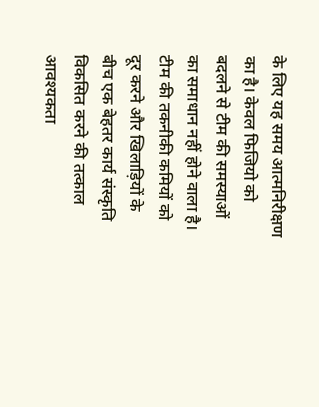के लिए यह समय आत्मनिरीक्षण का है। केवल फिजियो को बदलने से टीम की समस्याओं का समाधान नहीं होने वाला है। टीम की तकनीकी कमियों को दूर करने और खिलाड़ियों के बीच एक बेहतर कार्य संस्कृति विकसित करने की तत्काल आवश्यकता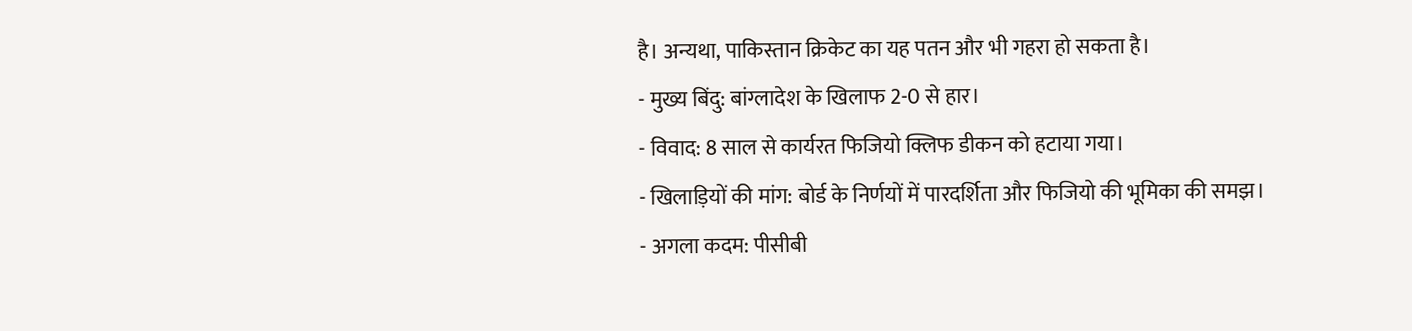है। अन्यथा, पाकिस्तान क्रिकेट का यह पतन और भी गहरा हो सकता है।
- मुख्य बिंदु: बांग्लादेश के खिलाफ 2-0 से हार।
- विवाद: 8 साल से कार्यरत फिजियो क्लिफ डीकन को हटाया गया।
- खिलाड़ियों की मांग: बोर्ड के निर्णयों में पारदर्शिता और फिजियो की भूमिका की समझ।
- अगला कदम: पीसीबी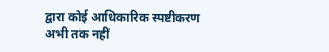द्वारा कोई आधिकारिक स्पष्टीकरण अभी तक नहीं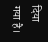दिया गया है।